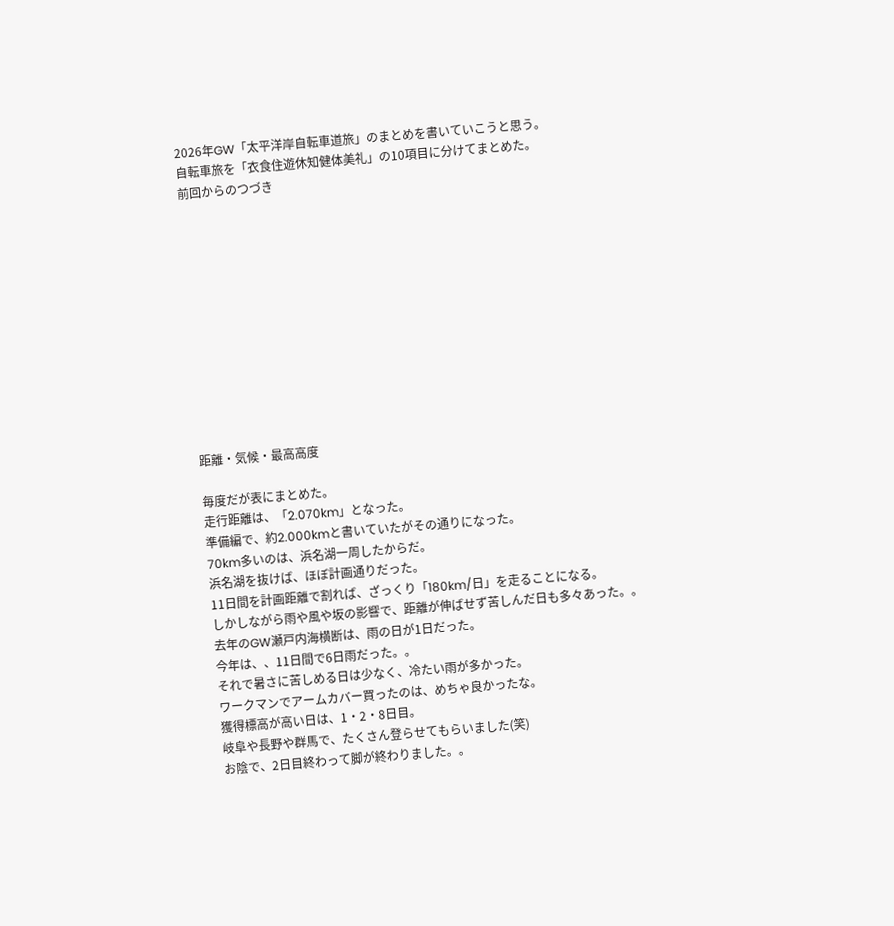2026年GW「太平洋岸自転車道旅」のまとめを書いていこうと思う。
自転車旅を「衣食住遊休知健体美礼」の10項目に分けてまとめた。
前回からのつづき












距離・気候・最高高度

毎度だが表にまとめた。
走行距離は、「2.070km」となった。
準備編で、約2.000kmと書いていたがその通りになった。
70km多いのは、浜名湖一周したからだ。
浜名湖を抜けば、ほぼ計画通りだった。
11日間を計画距離で割れば、ざっくり「180km/日」を走ることになる。
しかしながら雨や風や坂の影響で、距離が伸ばせず苦しんだ日も多々あった。。
去年のGW瀬戸内海横断は、雨の日が1日だった。
今年は、、11日間で6日雨だった。。
それで暑さに苦しめる日は少なく、冷たい雨が多かった。
ワークマンでアームカバー買ったのは、めちゃ良かったな。
獲得標高が高い日は、1・2・8日目。
岐阜や長野や群馬で、たくさん登らせてもらいました(笑)
お陰で、2日目終わって脚が終わりました。。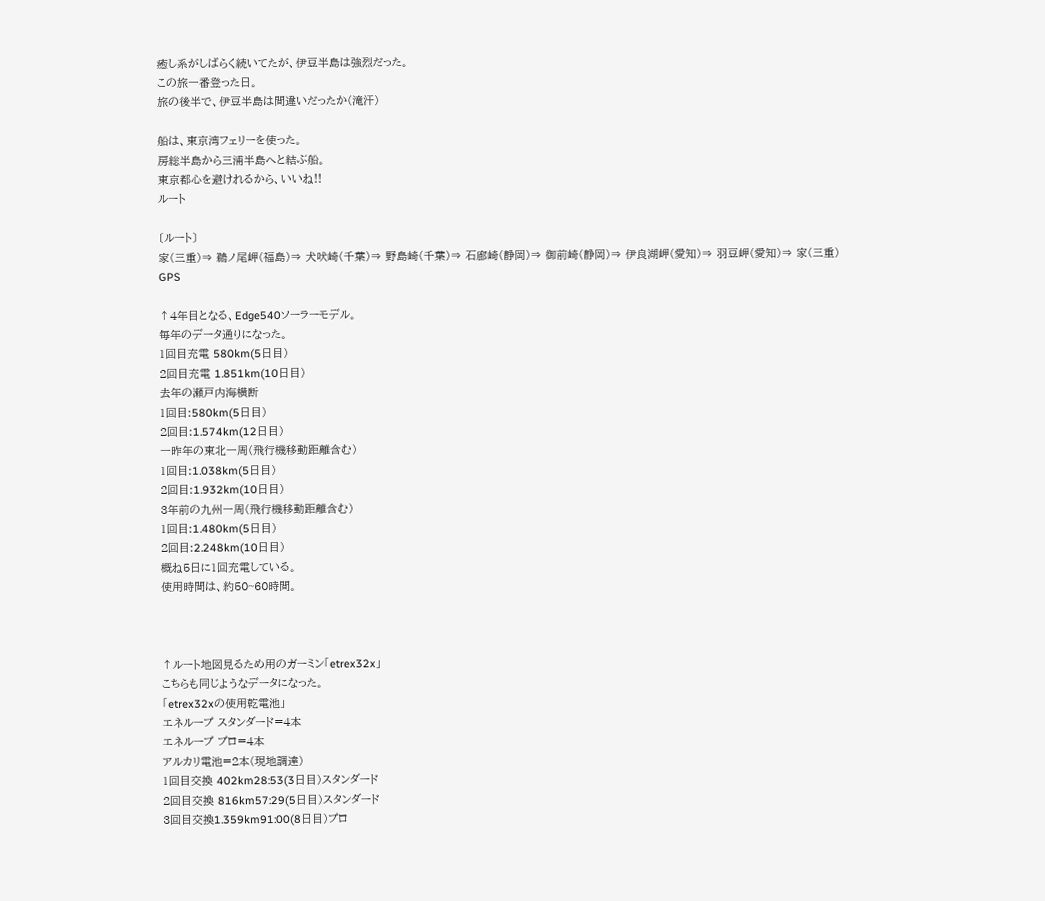癒し系がしばらく続いてたが、伊豆半島は強烈だった。
この旅一番登った日。
旅の後半で、伊豆半島は間違いだったか(滝汗)

船は、東京湾フェリーを使った。
房総半島から三浦半島へと結ぶ船。
東京都心を避けれるから、いいね!!
ルート

〔ルート〕
家(三重)⇒ 鵜ノ尾岬(福島)⇒ 犬吠崎(千葉)⇒ 野島崎(千葉)⇒ 石廊崎(静岡)⇒ 御前崎(静岡)⇒ 伊良湖岬(愛知)⇒ 羽豆岬(愛知)⇒ 家(三重)
GPS

↑4年目となる、Edge540ソーラーモデル。
毎年のデータ通りになった。
1回目充電 580km(5日目)
2回目充電 1.851km(10日目)
去年の瀬戸内海横断
1回目:580km(5日目)
2回目:1.574km(12日目)
一昨年の東北一周(飛行機移動距離含む)
1回目:1.038km(5日目)
2回目:1.932km(10日目)
3年前の九州一周(飛行機移動距離含む)
1回目:1.480km(5日目)
2回目:2.248km(10日目)
概ね5日に1回充電している。
使用時間は、約50~60時間。



↑ルート地図見るため用のガーミン「etrex32x」
こちらも同じようなデータになった。
「etrex32xの使用乾電池」
エネループ スタンダード=4本
エネループ プロ=4本
アルカリ電池=2本(現地調達)
1回目交換 402km28:53(3日目)スタンダード
2回目交換 816km57:29(5日目)スタンダード
3回目交換1.359km91:00(8日目)プロ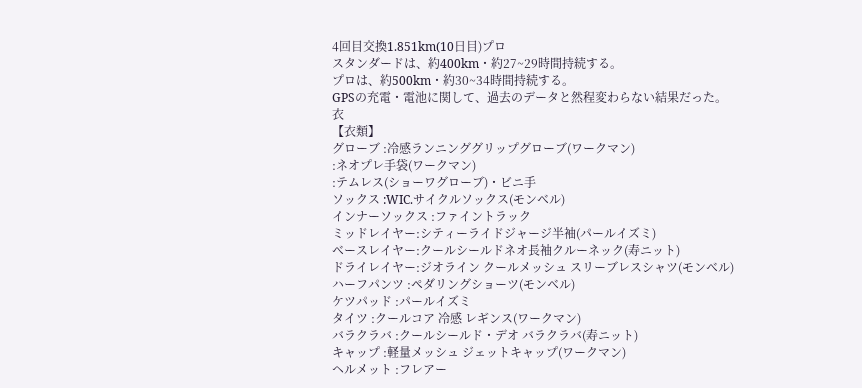4回目交換1.851km(10日目)プロ
スタンダードは、約400km・約27~29時間持続する。
プロは、約500km・約30~34時間持続する。
GPSの充電・電池に関して、過去のデータと然程変わらない結果だった。
衣
【衣類】
グローブ :冷感ランニンググリップグローブ(ワークマン)
:ネオプレ手袋(ワークマン)
:テムレス(ショーワグローブ)・ビニ手
ソックス :WIC.サイクルソックス(モンベル)
インナーソックス :ファイントラック
ミッドレイヤー:シティーライドジャージ半袖(パールイズミ)
ベースレイヤー:クールシールドネオ長袖クルーネック(寿ニット)
ドライレイヤー:ジオライン クールメッシュ スリーブレスシャツ(モンベル)
ハーフパンツ :ペダリングショーツ(モンベル)
ケツパッド :パールイズミ
タイツ :クールコア 冷感 レギンス(ワークマン)
バラクラバ :クールシールド・デオ バラクラバ(寿ニット)
キャップ :軽量メッシュ ジェットキャップ(ワークマン)
ヘルメット :フレアー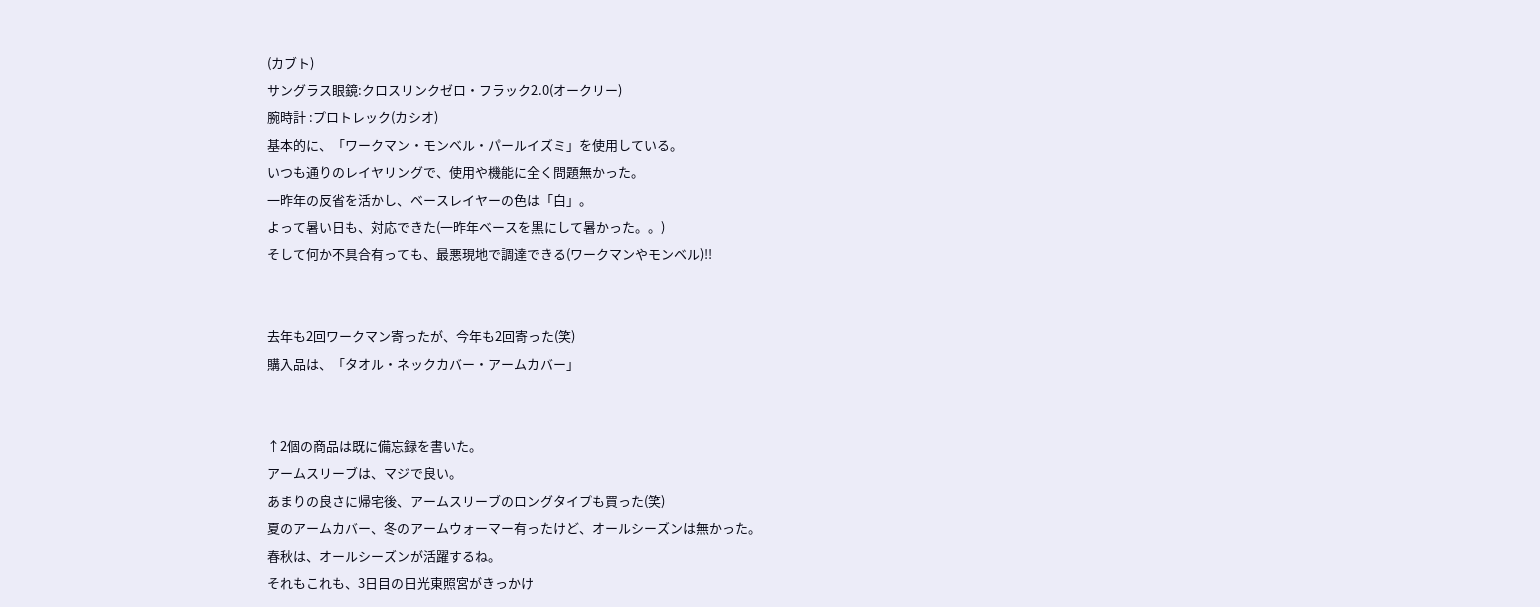(カブト)
サングラス眼鏡:クロスリンクゼロ・フラック2.0(オークリー)
腕時計 :プロトレック(カシオ)
基本的に、「ワークマン・モンベル・パールイズミ」を使用している。
いつも通りのレイヤリングで、使用や機能に全く問題無かった。
一昨年の反省を活かし、ベースレイヤーの色は「白」。
よって暑い日も、対応できた(一昨年ベースを黒にして暑かった。。)
そして何か不具合有っても、最悪現地で調達できる(ワークマンやモンベル)!!


去年も2回ワークマン寄ったが、今年も2回寄った(笑)
購入品は、「タオル・ネックカバー・アームカバー」


↑2個の商品は既に備忘録を書いた。
アームスリーブは、マジで良い。
あまりの良さに帰宅後、アームスリーブのロングタイプも買った(笑)
夏のアームカバー、冬のアームウォーマー有ったけど、オールシーズンは無かった。
春秋は、オールシーズンが活躍するね。
それもこれも、3日目の日光東照宮がきっかけ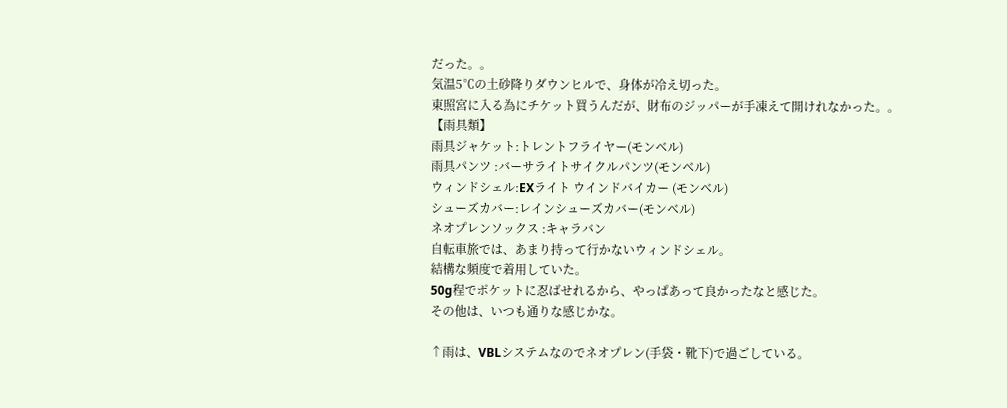だった。。
気温5℃の土砂降りダウンヒルで、身体が冷え切った。
東照宮に入る為にチケット買うんだが、財布のジッパーが手凍えて開けれなかった。。
【雨具類】
雨具ジャケット:トレントフライヤー(モンベル)
雨具パンツ :バーサライトサイクルパンツ(モンベル)
ウィンドシェル:EXライト ウインドバイカー (モンベル)
シューズカバー:レインシューズカバー(モンベル)
ネオプレンソックス :キャラバン
自転車旅では、あまり持って行かないウィンドシェル。
結構な頻度で着用していた。
50g程でポケットに忍ばせれるから、やっぱあって良かったなと感じた。
その他は、いつも通りな感じかな。

↑雨は、VBLシステムなのでネオプレン(手袋・靴下)で過ごしている。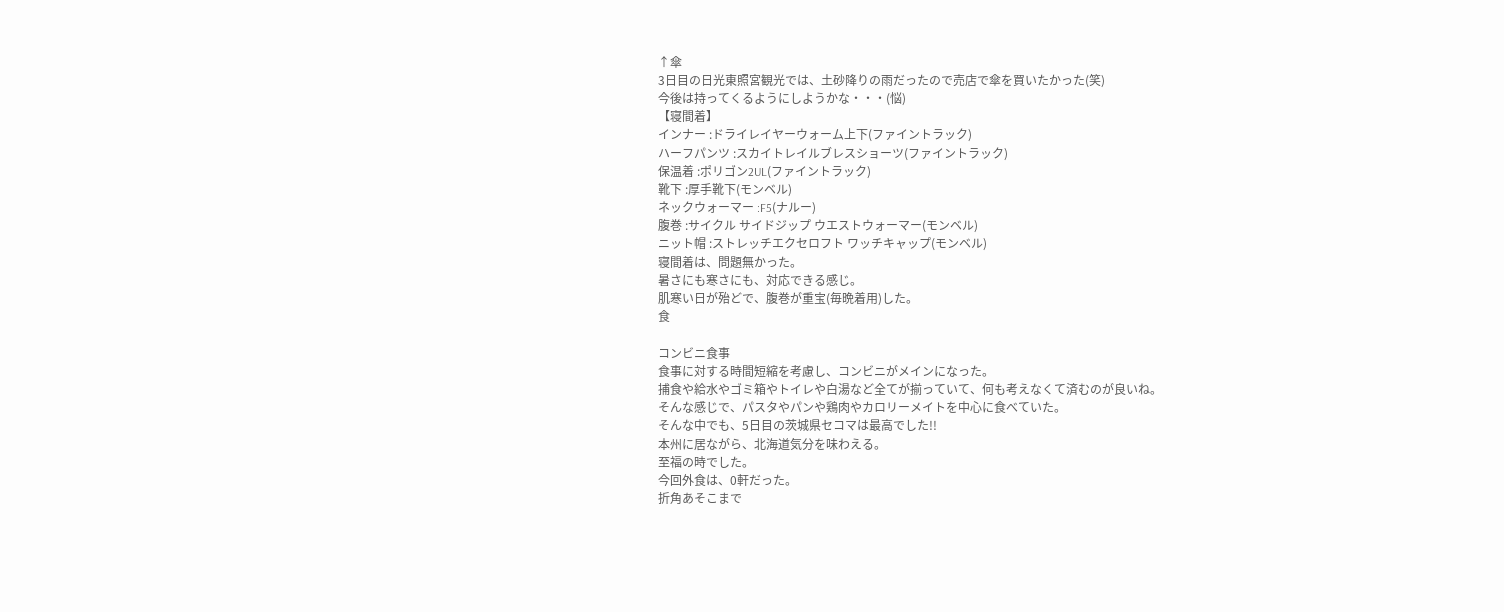↑傘
3日目の日光東照宮観光では、土砂降りの雨だったので売店で傘を買いたかった(笑)
今後は持ってくるようにしようかな・・・(悩)
【寝間着】
インナー :ドライレイヤーウォーム上下(ファイントラック)
ハーフパンツ :スカイトレイルブレスショーツ(ファイントラック)
保温着 :ポリゴン2UL(ファイントラック)
靴下 :厚手靴下(モンベル)
ネックウォーマー :F5(ナルー)
腹巻 :サイクル サイドジップ ウエストウォーマー(モンベル)
ニット帽 :ストレッチエクセロフト ワッチキャップ(モンベル)
寝間着は、問題無かった。
暑さにも寒さにも、対応できる感じ。
肌寒い日が殆どで、腹巻が重宝(毎晩着用)した。
食

コンビニ食事
食事に対する時間短縮を考慮し、コンビニがメインになった。
捕食や給水やゴミ箱やトイレや白湯など全てが揃っていて、何も考えなくて済むのが良いね。
そんな感じで、パスタやパンや鶏肉やカロリーメイトを中心に食べていた。
そんな中でも、5日目の茨城県セコマは最高でした!!
本州に居ながら、北海道気分を味わえる。
至福の時でした。
今回外食は、0軒だった。
折角あそこまで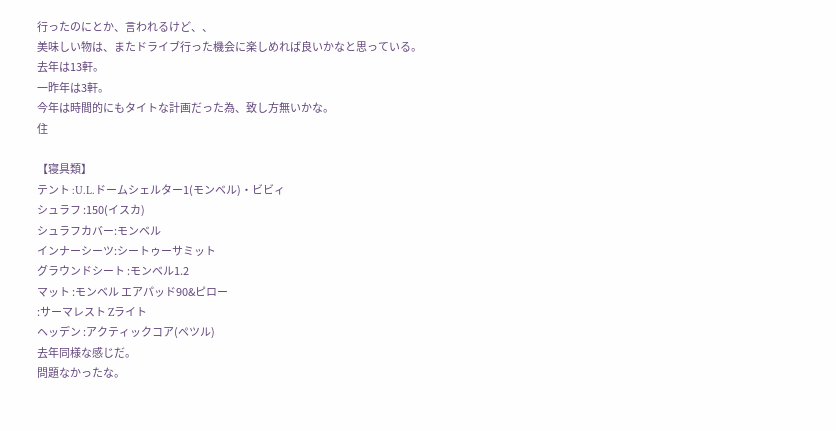行ったのにとか、言われるけど、、
美味しい物は、またドライブ行った機会に楽しめれば良いかなと思っている。
去年は13軒。
一昨年は3軒。
今年は時間的にもタイトな計画だった為、致し方無いかな。
住

【寝具類】
テント :U.L.ドームシェルター1(モンベル)・ビビィ
シュラフ :150(イスカ)
シュラフカバー:モンベル
インナーシーツ:シートゥーサミット
グラウンドシート :モンベル1.2
マット :モンベル エアパッド90&ピロー
:サーマレスト Zライト
ヘッデン :アクティックコア(ペツル)
去年同様な感じだ。
問題なかったな。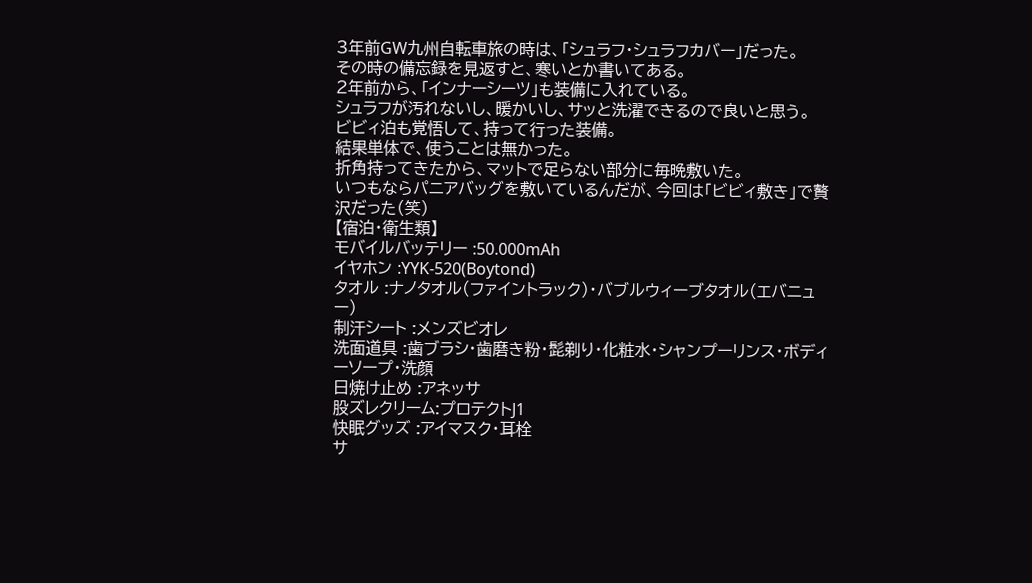3年前GW九州自転車旅の時は、「シュラフ・シュラフカバー」だった。
その時の備忘録を見返すと、寒いとか書いてある。
2年前から、「インナーシーツ」も装備に入れている。
シュラフが汚れないし、暖かいし、サッと洗濯できるので良いと思う。
ビビィ泊も覚悟して、持って行った装備。
結果単体で、使うことは無かった。
折角持ってきたから、マットで足らない部分に毎晩敷いた。
いつもならパニアバッグを敷いているんだが、今回は「ビビィ敷き」で贅沢だった(笑)
【宿泊・衛生類】
モバイルバッテリー :50.000mAh
イヤホン :YYK-520(Boytond)
タオル :ナノタオル(ファイントラック)・バブルウィーブタオル(エバニュー)
制汗シート :メンズビオレ
洗面道具 :歯ブラシ・歯磨き粉・髭剃り・化粧水・シャンプーリンス・ボディーソープ・洗顔
日焼け止め :アネッサ
股ズレクリーム:プロテクトJ1
快眠グッズ :アイマスク・耳栓
サ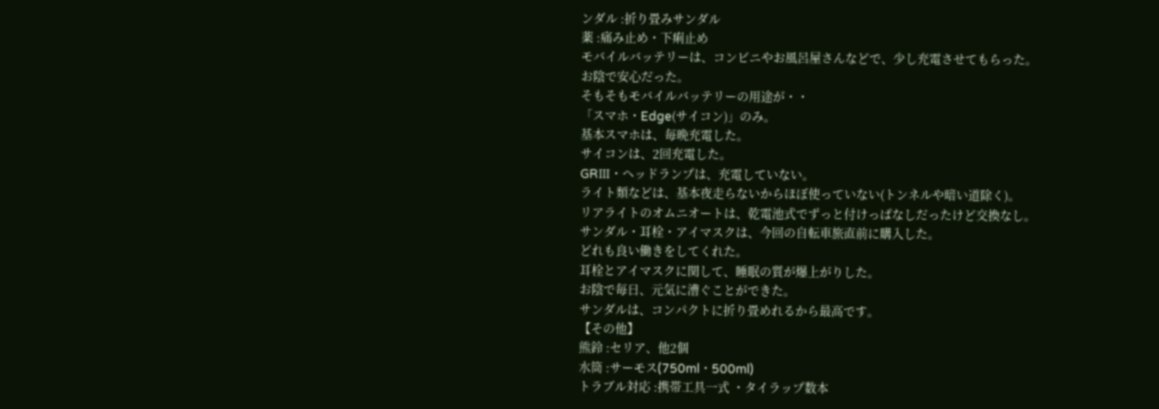ンダル :折り畳みサンダル
薬 :痛み止め・下痢止め
モバイルバッテリーは、コンビニやお風呂屋さんなどで、少し充電させてもらった。
お陰で安心だった。
そもそもモバイルバッテリーの用途が・・
「スマホ・Edge(サイコン)」のみ。
基本スマホは、毎晩充電した。
サイコンは、2回充電した。
GRⅢ・ヘッドランプは、充電していない。
ライト類などは、基本夜走らないからほぼ使っていない(トンネルや暗い道除く)。
リアライトのオムニオートは、乾電池式でずっと付けっぱなしだったけど交換なし。
サンダル・耳栓・アイマスクは、今回の自転車旅直前に購入した。
どれも良い働きをしてくれた。
耳栓とアイマスクに関して、睡眠の質が爆上がりした。
お陰で毎日、元気に漕ぐことができた。
サンダルは、コンパクトに折り畳めれるから最高です。
【その他】
熊鈴 :セリア、他2個
水筒 :サーモス(750ml・500ml)
トラブル対応 :携帯工具一式 ・タイラップ数本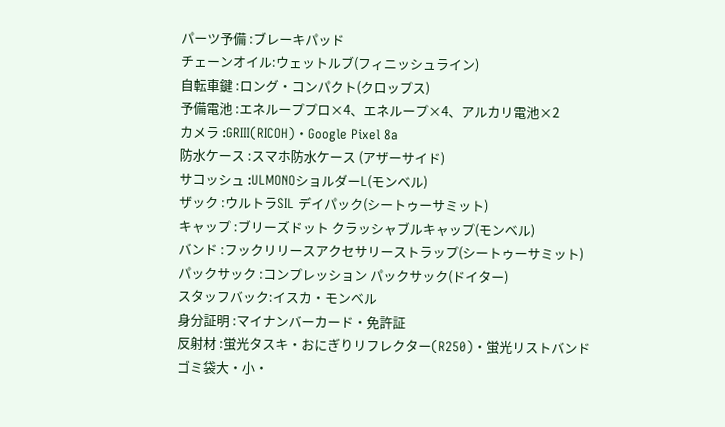パーツ予備 :ブレーキパッド
チェーンオイル:ウェットルブ(フィニッシュライン)
自転車鍵 :ロング・コンパクト(クロップス)
予備電池 :エネループプロ×4、エネループ×4、アルカリ電池×2
カメラ :GRⅢ(RICOH)・Google Pixel 8a
防水ケース :スマホ防水ケース (アザーサイド)
サコッシュ :ULMONOショルダーL(モンベル)
ザック :ウルトラSIL デイパック(シートゥーサミット)
キャップ :ブリーズドット クラッシャブルキャップ(モンベル)
バンド :フックリリースアクセサリーストラップ(シートゥーサミット)
パックサック :コンプレッション パックサック(ドイター)
スタッフバック:イスカ・モンベル
身分証明 :マイナンバーカード・免許証
反射材 :蛍光タスキ・おにぎりリフレクター(R250)・蛍光リストバンド
ゴミ袋大・小・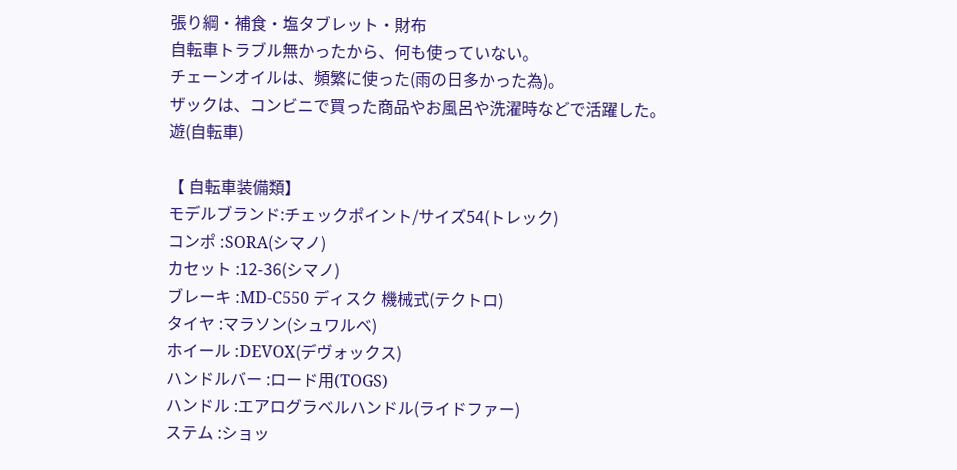張り綱・補食・塩タブレット・財布
自転車トラブル無かったから、何も使っていない。
チェーンオイルは、頻繁に使った(雨の日多かった為)。
ザックは、コンビニで買った商品やお風呂や洗濯時などで活躍した。
遊(自転車)

【 自転車装備類】
モデルブランド:チェックポイント/サイズ54(トレック)
コンポ :SORA(シマノ)
カセット :12-36(シマノ)
ブレーキ :MD-C550 ディスク 機械式(テクトロ)
タイヤ :マラソン(シュワルベ)
ホイール :DEVOX(デヴォックス)
ハンドルバー :ロード用(TOGS)
ハンドル :エアログラベルハンドル(ライドファー)
ステム :ショッ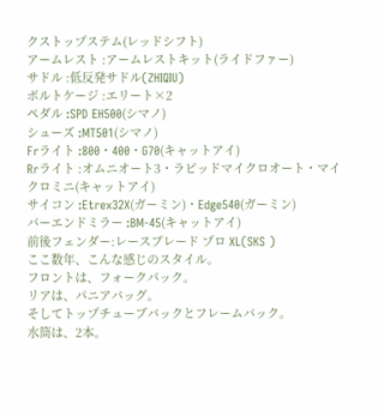クストップステム(レッドシフト)
アームレスト :アームレストキット(ライドファー)
サドル :低反発サドル(ZHIQIU)
ボルトケージ :エリート×2
ペダル :SPD EH500(シマノ)
シューズ :MT501(シマノ)
Frライト :800・400・G70(キャットアイ)
Rrライト :オムニオート3・ラピッドマイクロオート・マイクロミニ(キャットアイ)
サイコン :Etrex32X(ガーミン)・Edge540(ガーミン)
バーエンドミラー :BM-45(キャットアイ)
前後フェンダー:レースブレード プロ XL(SKS )
ここ数年、こんな感じのスタイル。
フロントは、フォークパック。
リアは、パニアバッグ。
そしてトップチューブバックとフレームバック。
水筒は、2本。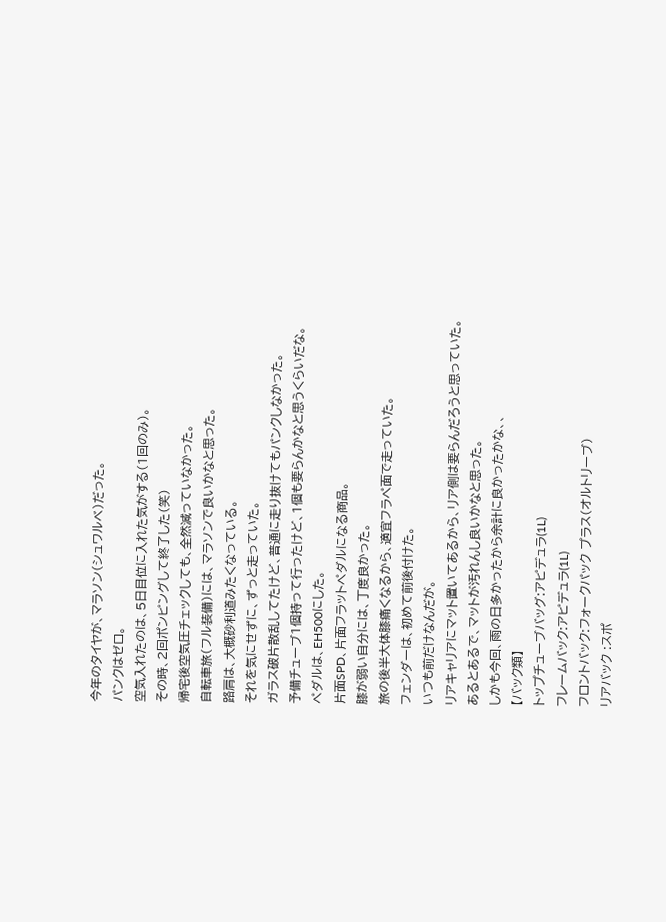今年のタイヤが、マラソン(シュワルベ)だった。
パンクはゼロ。
空気入れたのは、5日目位に入れた気がする(1回のみ)。
その時、2回ポンピングして終了した(笑)
帰宅後空気圧チェックしても、全然減っていなかった。
自転車旅(フル装備)には、マラソンで良いかなと思った。
路肩は、大概砂利道みたくなっている。
それを気にせずに、ずっと走っていた。
ガラス破片散乱してたけど、普通に走り抜けてもパンクしなかった。
予備チューブ1個持って行ったけど、1個も要らんかなと思うくらいだな。
ペダルは、EH500にした。
片面SPD、片面フラットペダルになる商品。
膝が弱い自分には、丁度良かった。
旅の後半大体膝痛くなるから、適宜フラペ面で走っていた。
フェンダーは、初めて前後付けた。
いつも前だけなんだが。
リアキャリアにマット置いてあるから、リア側は要らんだろうと思っていた。
あるとあるで、マットが汚れんし良いかなと思った。
しかも今回、雨の日多かったから余計に良かったかな、、
【バック類】
トップチューブバッグ:アピデュラ(1L)
フレームバック:アピデュラ(1L)
フロントバック:フォークパック プラス(オルトリーブ)
リアバック :スポ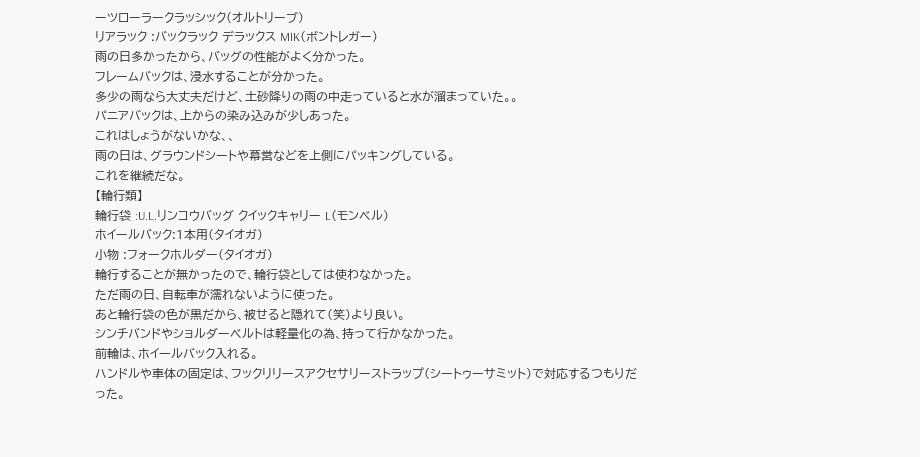ーツローラークラッシック(オルトリーブ)
リアラック :バックラック デラックス MIK(ボントレガー)
雨の日多かったから、バッグの性能がよく分かった。
フレームバックは、浸水することが分かった。
多少の雨なら大丈夫だけど、土砂降りの雨の中走っていると水が溜まっていた。。
パニアバックは、上からの染み込みが少しあった。
これはしょうがないかな、、
雨の日は、グラウンドシートや幕営などを上側にパッキングしている。
これを継続だな。
【輪行類】
輪行袋 :U.L.リンコウバッグ クイックキャリー L(モンベル)
ホイールバック:1本用(タイオガ)
小物 :フォークホルダー(タイオガ)
輪行することが無かったので、輪行袋としては使わなかった。
ただ雨の日、自転車が濡れないように使った。
あと輪行袋の色が黒だから、被せると隠れて(笑)より良い。
シンチバンドやショルダーベルトは軽量化の為、持って行かなかった。
前輪は、ホイールバック入れる。
ハンドルや車体の固定は、フックリリースアクセサリーストラップ(シートゥーサミット)で対応するつもりだった。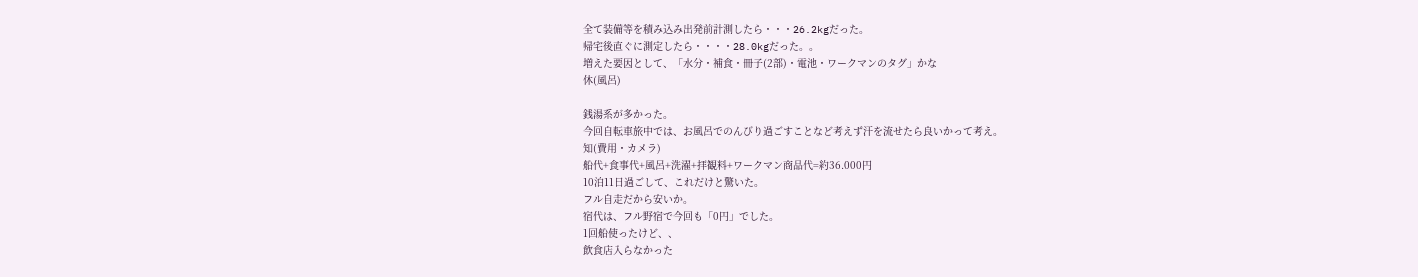全て装備等を積み込み出発前計測したら・・・26.2kgだった。
帰宅後直ぐに測定したら・・・・28.0kgだった。。
増えた要因として、「水分・補食・冊子(2部)・電池・ワークマンのタグ」かな
休(風呂)

銭湯系が多かった。
今回自転車旅中では、お風呂でのんびり過ごすことなど考えず汗を流せたら良いかって考え。
知(費用・カメラ)
船代+食事代+風呂+洗濯+拝観料+ワークマン商品代=約36.000円
10泊11日過ごして、これだけと驚いた。
フル自走だから安いか。
宿代は、フル野宿で今回も「0円」でした。
1回船使ったけど、、
飲食店入らなかった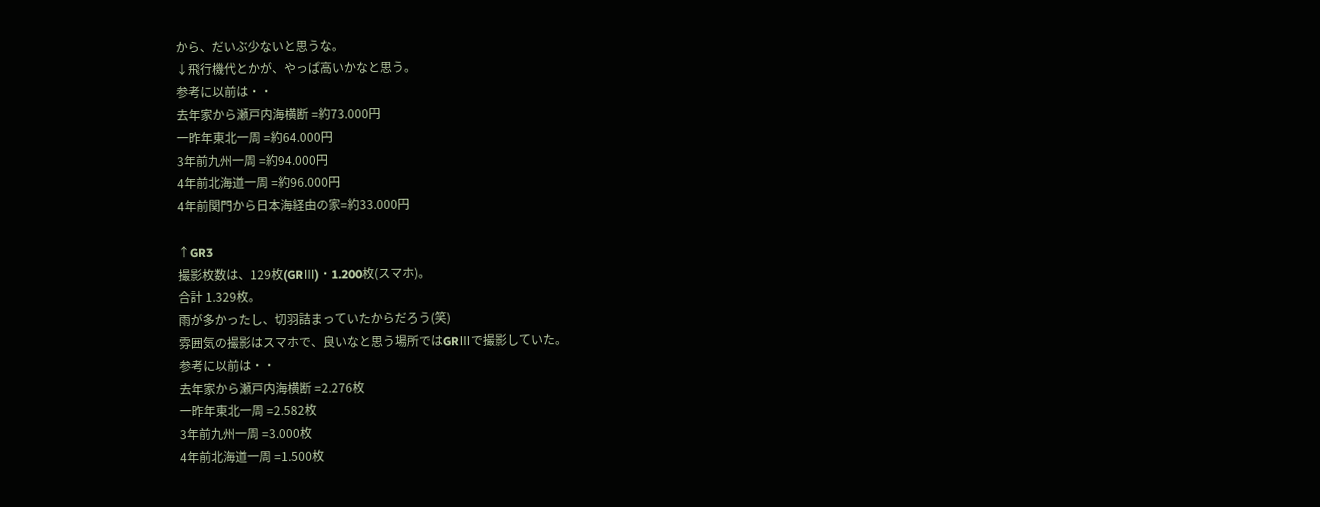から、だいぶ少ないと思うな。
↓飛行機代とかが、やっぱ高いかなと思う。
参考に以前は・・
去年家から瀬戸内海横断 =約73.000円
一昨年東北一周 =約64.000円
3年前九州一周 =約94.000円
4年前北海道一周 =約96.000円
4年前関門から日本海経由の家=約33.000円

↑GR3
撮影枚数は、129枚(GRⅢ)・1.200枚(スマホ)。
合計 1.329枚。
雨が多かったし、切羽詰まっていたからだろう(笑)
雰囲気の撮影はスマホで、良いなと思う場所ではGRⅢで撮影していた。
参考に以前は・・
去年家から瀬戸内海横断 =2.276枚
一昨年東北一周 =2.582枚
3年前九州一周 =3.000枚
4年前北海道一周 =1.500枚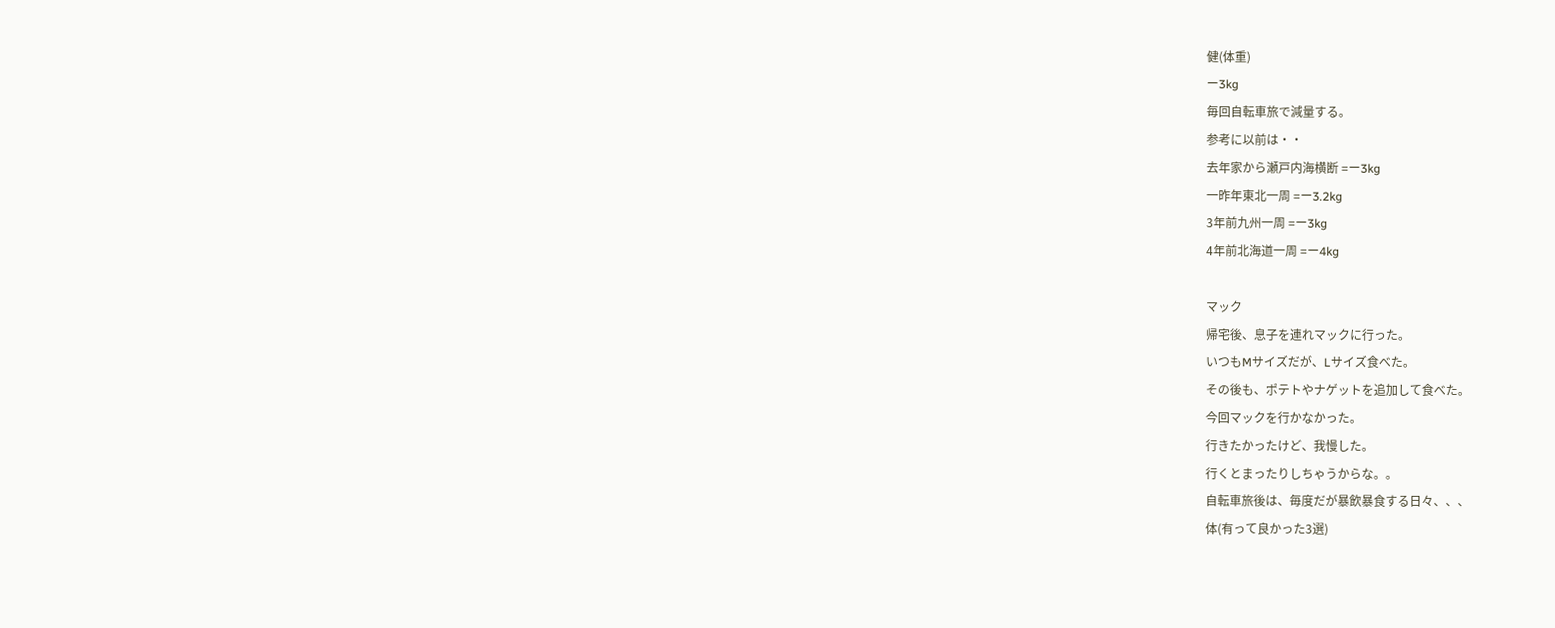健(体重)
ー3kg
毎回自転車旅で減量する。
参考に以前は・・
去年家から瀬戸内海横断 =ー3kg
一昨年東北一周 =ー3.2kg
3年前九州一周 =ー3kg
4年前北海道一周 =ー4kg

マック
帰宅後、息子を連れマックに行った。
いつもMサイズだが、Lサイズ食べた。
その後も、ポテトやナゲットを追加して食べた。
今回マックを行かなかった。
行きたかったけど、我慢した。
行くとまったりしちゃうからな。。
自転車旅後は、毎度だが暴飲暴食する日々、、、
体(有って良かった3選)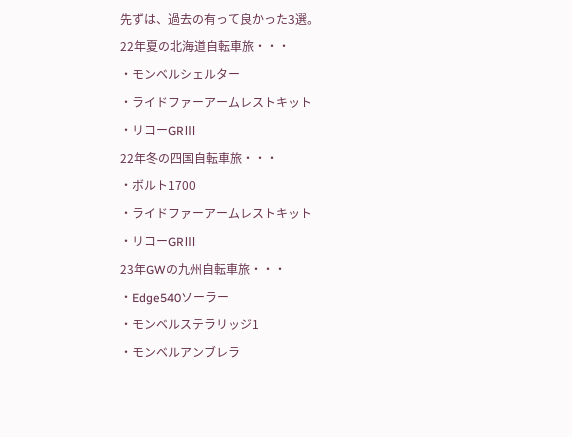先ずは、過去の有って良かった3選。
22年夏の北海道自転車旅・・・
・モンベルシェルター
・ライドファーアームレストキット
・リコーGRⅢ
22年冬の四国自転車旅・・・
・ボルト1700
・ライドファーアームレストキット
・リコーGRⅢ
23年GWの九州自転車旅・・・
・Edge540ソーラー
・モンベルステラリッジ1
・モンベルアンブレラ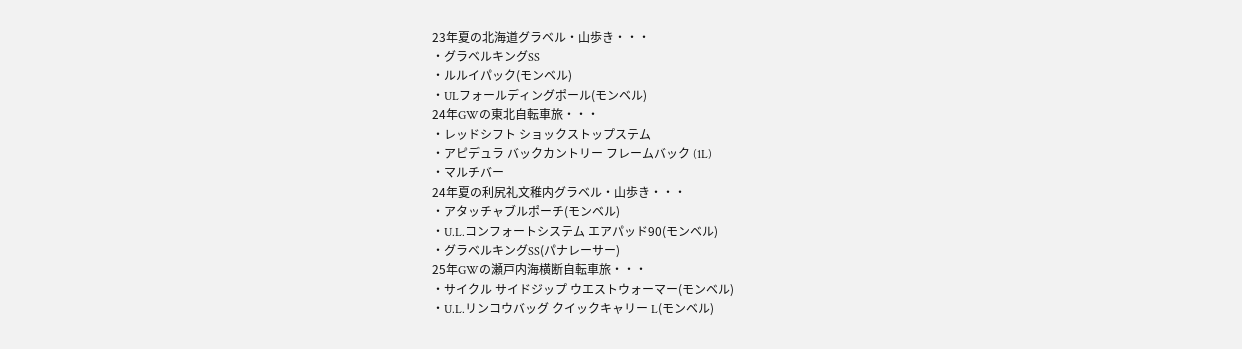23年夏の北海道グラベル・山歩き・・・
・グラベルキングSS
・ルルイパック(モンベル)
・ULフォールディングポール(モンベル)
24年GWの東北自転車旅・・・
・レッドシフト ショックストップステム
・アピデュラ バックカントリー フレームバック (1L)
・マルチバー
24年夏の利尻礼文稚内グラベル・山歩き・・・
・アタッチャブルポーチ(モンベル)
・U.L.コンフォートシステム エアパッド90(モンベル)
・グラベルキングSS(パナレーサー)
25年GWの瀬戸内海横断自転車旅・・・
・サイクル サイドジップ ウエストウォーマー(モンベル)
・U.L.リンコウバッグ クイックキャリー L(モンベル)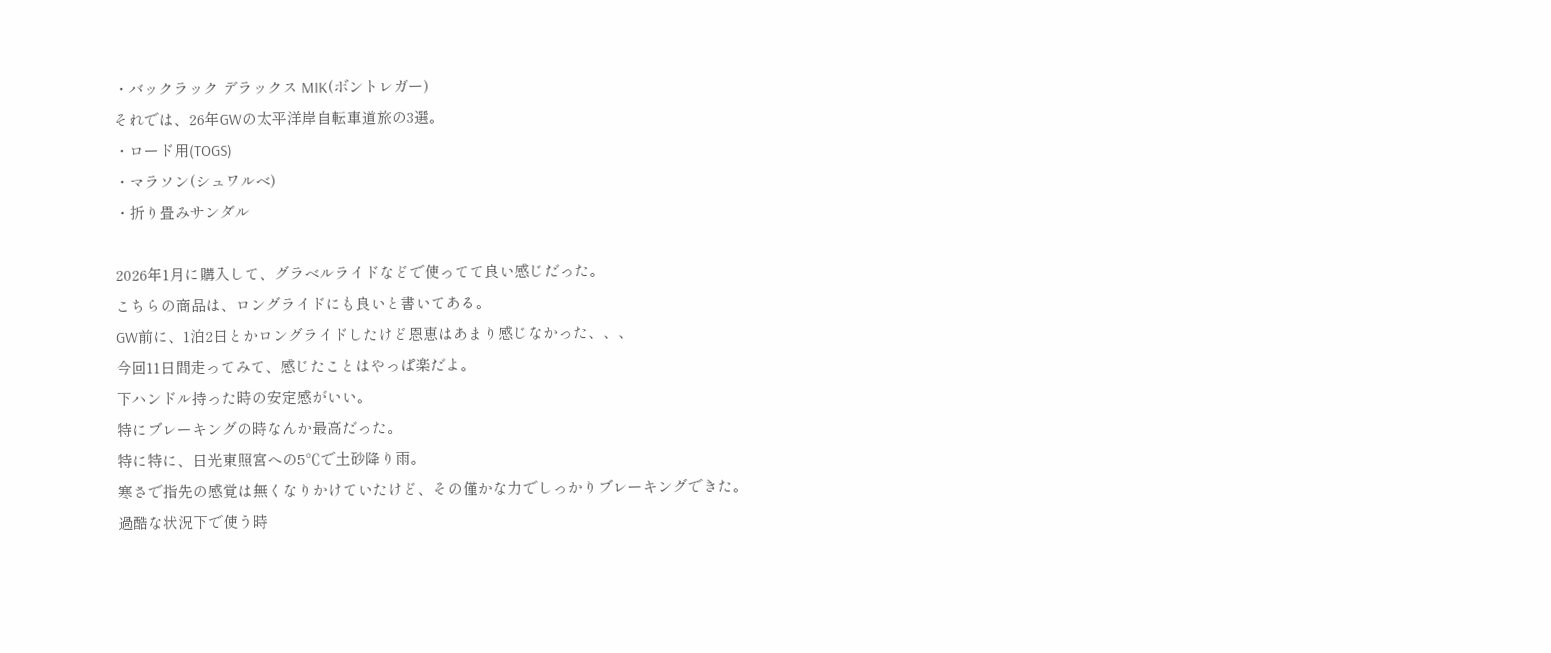・バックラック デラックス MIK(ボントレガー)
それでは、26年GWの太平洋岸自転車道旅の3選。
・ロード用(TOGS)
・マラソン(シュワルベ)
・折り畳みサンダル

2026年1月に購入して、グラベルライドなどで使ってて良い感じだった。
こちらの商品は、ロングライドにも良いと書いてある。
GW前に、1泊2日とかロングライドしたけど恩恵はあまり感じなかった、、、
今回11日間走ってみて、感じたことはやっぱ楽だよ。
下ハンドル持った時の安定感がいい。
特にブレーキングの時なんか最高だった。
特に特に、日光東照宮への5℃で土砂降り雨。
寒さで指先の感覚は無くなりかけていたけど、その僅かな力でしっかりブレーキングできた。
過酷な状況下で使う時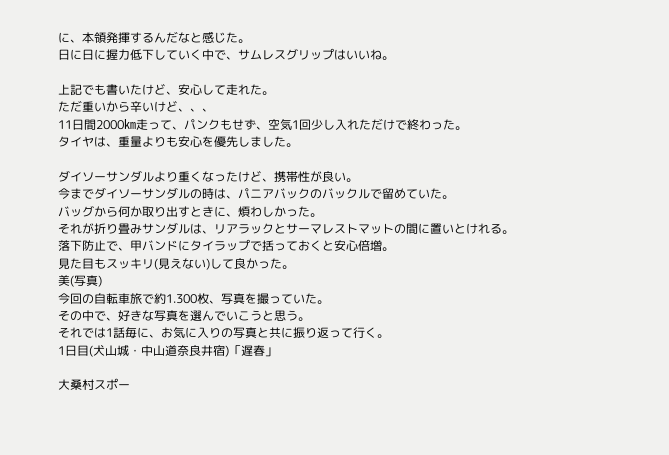に、本領発揮するんだなと感じた。
日に日に握力低下していく中で、サムレスグリップはいいね。

上記でも書いたけど、安心して走れた。
ただ重いから辛いけど、、、
11日間2000㎞走って、パンクもせず、空気1回少し入れただけで終わった。
タイヤは、重量よりも安心を優先しました。

ダイソーサンダルより重くなったけど、携帯性が良い。
今までダイソーサンダルの時は、パニアバックのバックルで留めていた。
バッグから何か取り出すときに、煩わしかった。
それが折り畳みサンダルは、リアラックとサーマレストマットの間に置いとけれる。
落下防止で、甲バンドにタイラップで括っておくと安心倍増。
見た目もスッキリ(見えない)して良かった。
美(写真)
今回の自転車旅で約1.300枚、写真を撮っていた。
その中で、好きな写真を選んでいこうと思う。
それでは1話毎に、お気に入りの写真と共に振り返って行く。
1日目(犬山城・中山道奈良井宿)「遅春」

大桑村スポー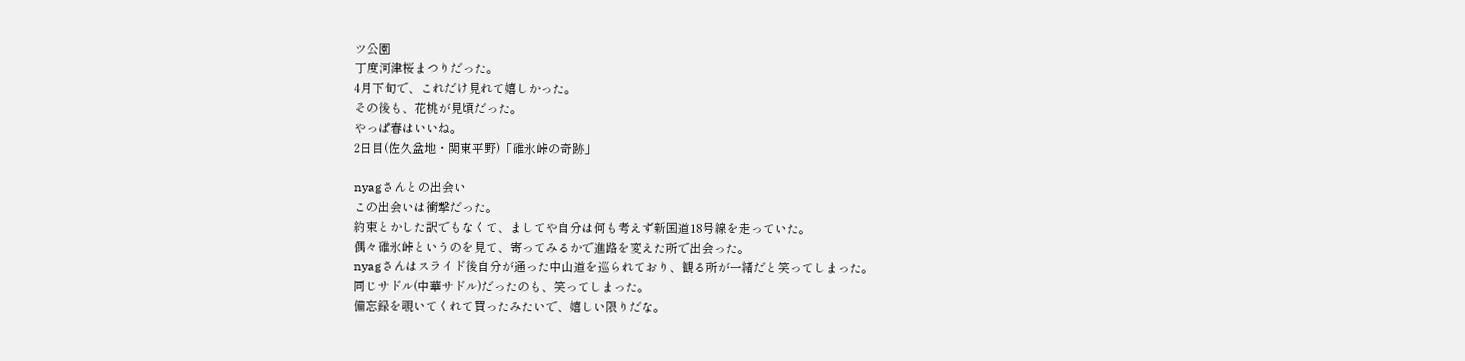ツ公園
丁度河津桜まつりだった。
4月下旬で、これだけ見れて嬉しかった。
その後も、花桃が見頃だった。
やっぱ春はいいね。
2日目(佐久盆地・関東平野)「碓氷峠の奇跡」

nyagさんとの出会い
この出会いは衝撃だった。
約束とかした訳でもなくて、ましてや自分は何も考えず新国道18号線を走っていた。
偶々碓氷峠というのを見て、寄ってみるかで進路を変えた所で出会った。
nyagさんはスライド後自分が通った中山道を巡られており、観る所が一緒だと笑ってしまった。
同じサドル(中華サドル)だったのも、笑ってしまった。
備忘録を覗いてくれて買ったみたいで、嬉しい限りだな。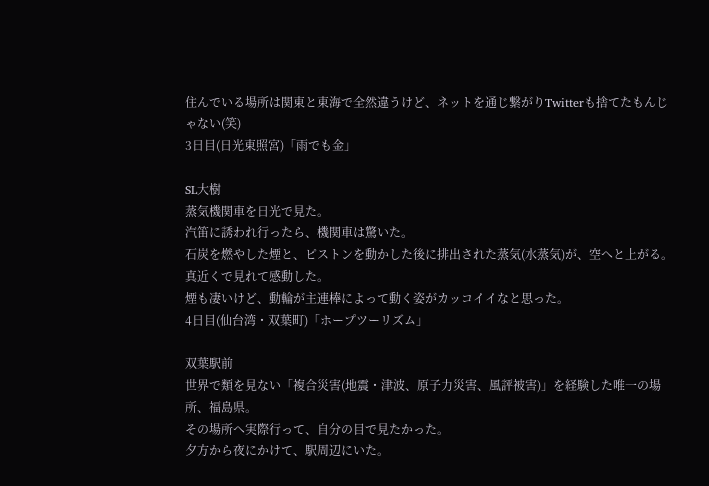住んでいる場所は関東と東海で全然違うけど、ネットを通じ繋がりTwitterも捨てたもんじゃない(笑)
3日目(日光東照宮)「雨でも金」

SL大樹
蒸気機関車を日光で見た。
汽笛に誘われ行ったら、機関車は驚いた。
石炭を燃やした煙と、ピストンを動かした後に排出された蒸気(水蒸気)が、空へと上がる。
真近くで見れて感動した。
煙も凄いけど、動輪が主連棒によって動く姿がカッコイイなと思った。
4日目(仙台湾・双葉町)「ホープツーリズム」

双葉駅前
世界で類を見ない「複合災害(地震・津波、原子力災害、風評被害)」を経験した唯一の場所、福島県。
その場所へ実際行って、自分の目で見たかった。
夕方から夜にかけて、駅周辺にいた。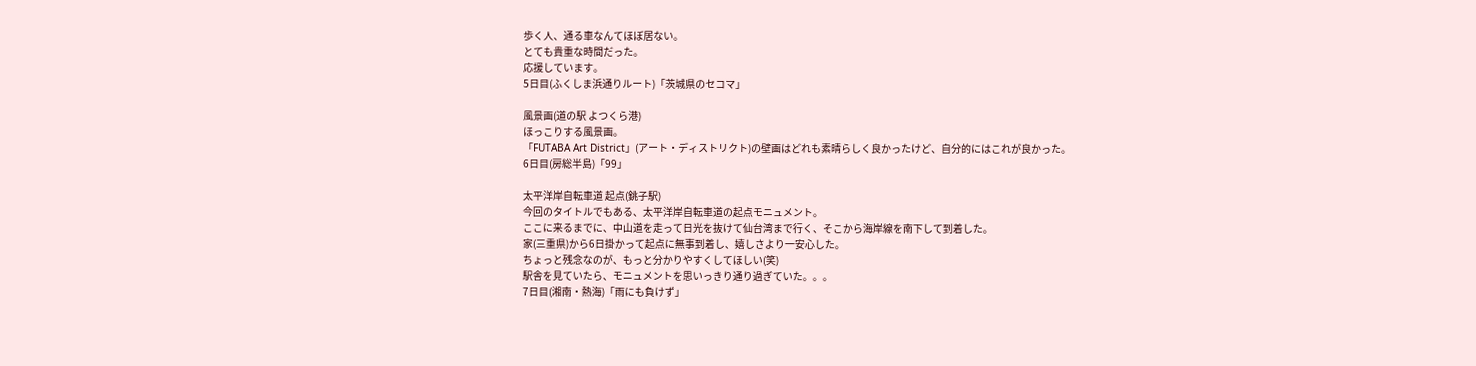歩く人、通る車なんてほぼ居ない。
とても貴重な時間だった。
応援しています。
5日目(ふくしま浜通りルート)「茨城県のセコマ」

風景画(道の駅 よつくら港)
ほっこりする風景画。
「FUTABA Art District」(アート・ディストリクト)の壁画はどれも素晴らしく良かったけど、自分的にはこれが良かった。
6日目(房総半島)「99」

太平洋岸自転車道 起点(銚子駅)
今回のタイトルでもある、太平洋岸自転車道の起点モニュメント。
ここに来るまでに、中山道を走って日光を抜けて仙台湾まで行く、そこから海岸線を南下して到着した。
家(三重県)から6日掛かって起点に無事到着し、嬉しさより一安心した。
ちょっと残念なのが、もっと分かりやすくしてほしい(笑)
駅舎を見ていたら、モニュメントを思いっきり通り過ぎていた。。。
7日目(湘南・熱海)「雨にも負けず」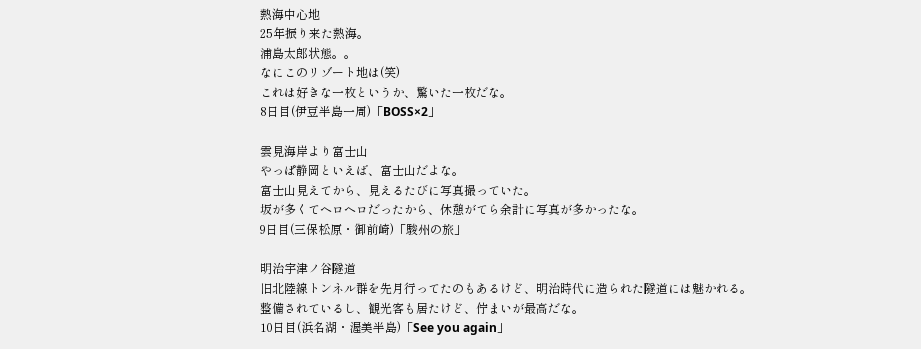熱海中心地
25年振り来た熱海。
浦島太郎状態。。
なにこのリゾート地は(笑)
これは好きな一枚というか、驚いた一枚だな。
8日目(伊豆半島一周)「BOSS×2」

雲見海岸より富士山
やっぱ静岡といえば、富士山だよな。
富士山見えてから、見えるたびに写真撮っていた。
坂が多くてヘロヘロだったから、休憩がてら余計に写真が多かったな。
9日目(三保松原・御前崎)「駿州の旅」

明治宇津ノ谷隧道
旧北陸線トンネル群を先月行ってたのもあるけど、明治時代に造られた隧道には魅かれる。
整備されているし、観光客も居たけど、佇まいが最高だな。
10日目(浜名湖・渥美半島)「See you again」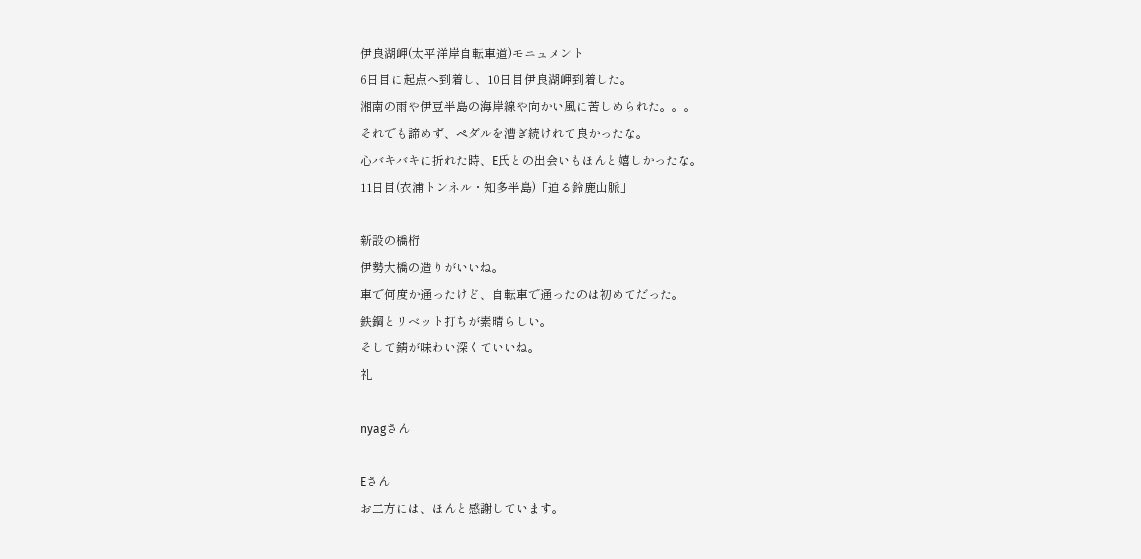伊良湖岬(太平洋岸自転車道)モニュメント
6日目に起点へ到着し、10日目伊良湖岬到着した。
湘南の雨や伊豆半島の海岸線や向かい風に苦しめられた。。。
それでも諦めず、ペダルを漕ぎ続けれて良かったな。
心バキバキに折れた時、E氏との出会いもほんと嬉しかったな。
11日目(衣浦トンネル・知多半島)「迫る鈴鹿山脈」

新設の橋桁
伊勢大橋の造りがいいね。
車で何度か通ったけど、自転車で通ったのは初めてだった。
鉄鋼とリベット打ちが素晴らしい。
そして錆が味わい深くていいね。
礼

nyagさん

Eさん
お二方には、ほんと感謝しています。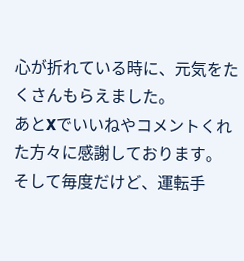心が折れている時に、元気をたくさんもらえました。
あとXでいいねやコメントくれた方々に感謝しております。
そして毎度だけど、運転手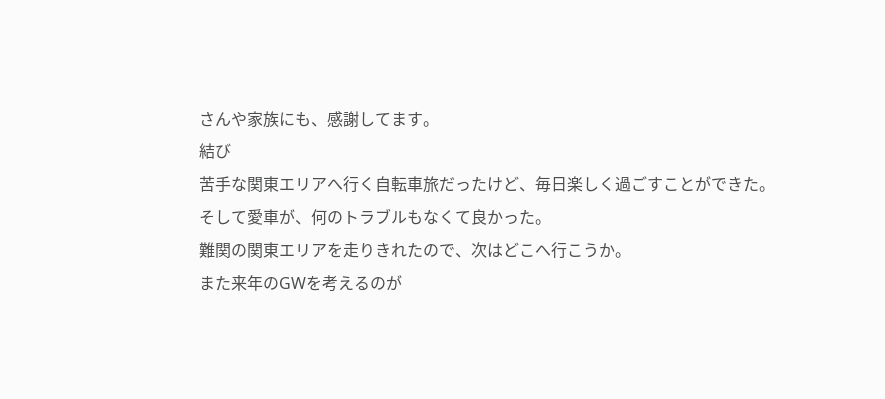さんや家族にも、感謝してます。
結び
苦手な関東エリアへ行く自転車旅だったけど、毎日楽しく過ごすことができた。
そして愛車が、何のトラブルもなくて良かった。
難関の関東エリアを走りきれたので、次はどこへ行こうか。
また来年のGWを考えるのが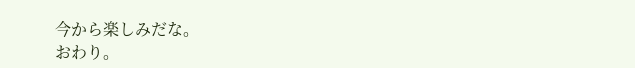今から楽しみだな。
おわり。